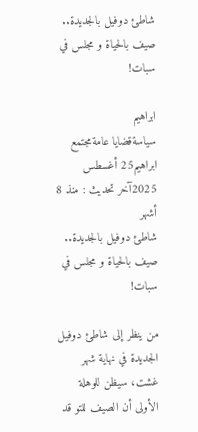شاطئ دوفيل بالجديدة.. صيف بالحياة و مجلس في سبات!

ابراهيم
سياسةقضايا عامةمجتمع
ابراهيم25 أغسطس 2025آخر تحديث : منذ 8 أشهر
شاطئ دوفيل بالجديدة.. صيف بالحياة و مجلس في سبات!

من ينظر إلى شاطئ دوفيل الجديدة في نهاية شهر غشت، سيظن للوهلة الأولى أن الصيف للتو قد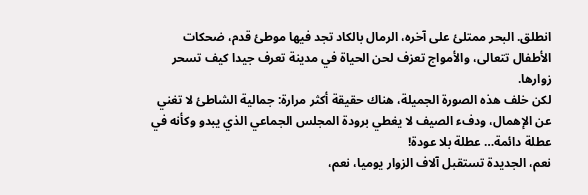انطلق. البحر ممتلئ على آخره، الرمال بالكاد تجد فيها موطئ قدم، ضحكات الأطفال تتعالى، والأمواج تعزف لحن الحياة في مدينة تعرف جيدا كيف تسحر زوارها.
لكن خلف هذه الصورة الجميلة، هناك حقيقة أكثر مرارة: جمالية الشاطئ لا تغني عن الإهمال، ودفء الصيف لا يغطي برودة المجلس الجماعي الذي يبدو وكأنه في عطلة دائمة… عطلة بلا عودة!
نعم، الجديدة تستقبل آلاف الزوار يوميا، نعم،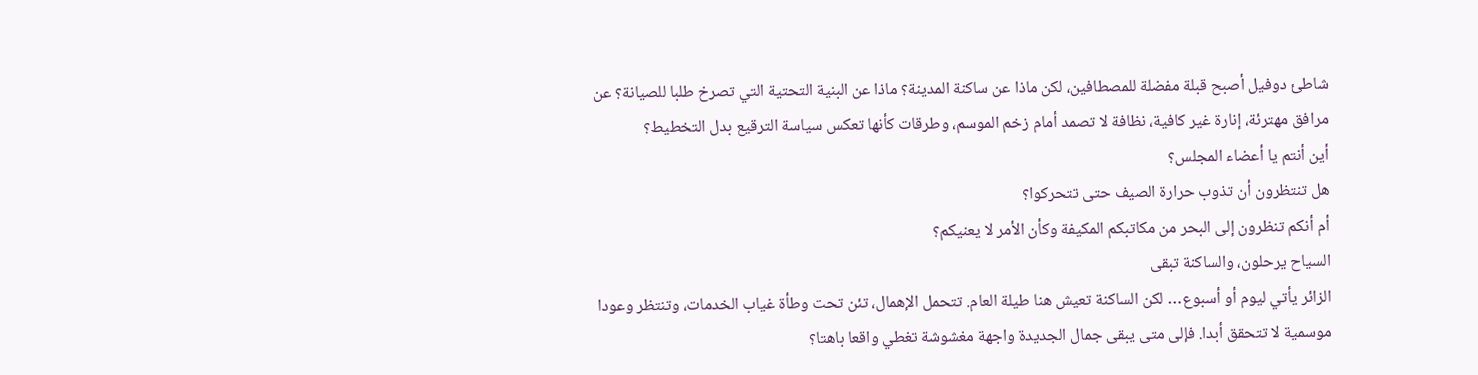شاطئ دوفيل أصبح قبلة مفضلة للمصطافين، لكن ماذا عن ساكنة المدينة؟ ماذا عن البنية التحتية التي تصرخ طلبا للصيانة؟ عن مرافق مهترئة، إنارة غير كافية، نظافة لا تصمد أمام زخم الموسم، وطرقات كأنها تعكس سياسة الترقيع بدل التخطيط؟
أين أنتم يا أعضاء المجلس؟
هل تنتظرون أن تذوب حرارة الصيف حتى تتحركوا؟
أم أنكم تنظرون إلى البحر من مكاتبكم المكيفة وكأن الأمر لا يعنيكم؟
السياح يرحلون، والساكنة تبقى
الزائر يأتي ليوم أو أسبوع… لكن الساكنة تعيش هنا طيلة العام. تتحمل الإهمال، تئن تحت وطأة غياب الخدمات، وتنتظر وعودا موسمية لا تتحقق أبدا. فإلى متى يبقى جمال الجديدة واجهة مغشوشة تغطي واقعا باهتا؟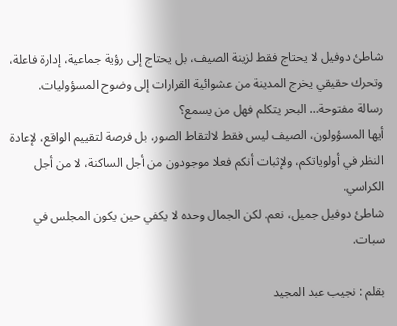شاطئ دوفيل لا يحتاج فقط لزينة الصيف، بل يحتاج إلى رؤية جماعية، إدارة فاعلة، وتحرك حقيقي يخرج المدينة من عشوائية القرارات إلى وضوح المسؤوليات.
رسالة مفتوحة… البحر يتكلم فهل من يسمع؟
أيها المسؤولون، الصيف ليس فقط لالتقاط الصور، بل فرصة لتقييم الواقع، لإعادة النظر في أولوياتكم، ولإثبات أنكم فعلا موجودون من أجل الساكنة، لا من أجل الكراسي.
شاطئ دوفيل جميل، نعم. لكن الجمال وحده لا يكفي حين يكون المجلس في سبات.

بقلم : نجيب عبد المجيد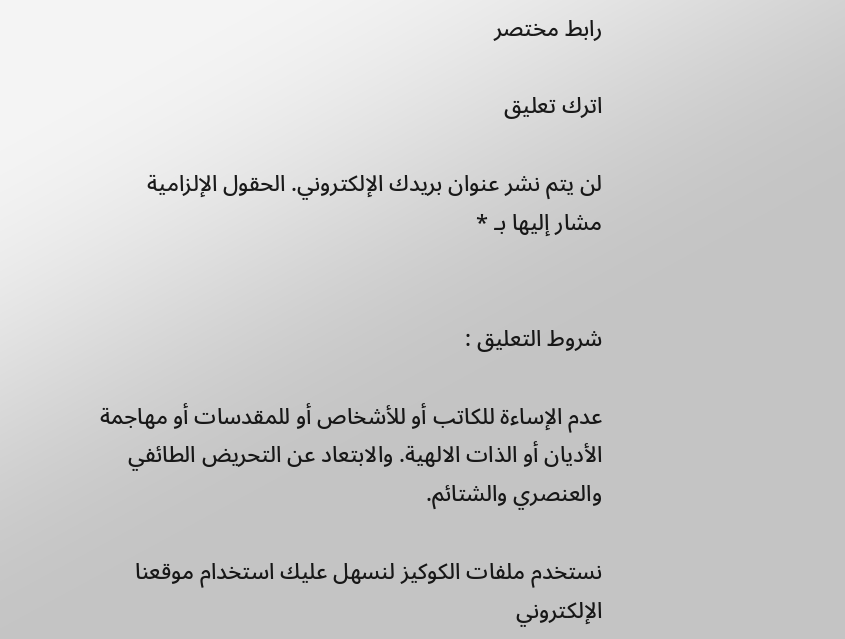رابط مختصر

اترك تعليق

لن يتم نشر عنوان بريدك الإلكتروني. الحقول الإلزامية مشار إليها بـ *


شروط التعليق :

عدم الإساءة للكاتب أو للأشخاص أو للمقدسات أو مهاجمة الأديان أو الذات الالهية. والابتعاد عن التحريض الطائفي والعنصري والشتائم.

نستخدم ملفات الكوكيز لنسهل عليك استخدام موقعنا الإلكتروني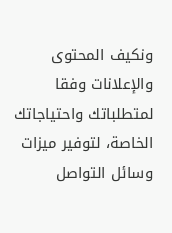ونكيف المحتوى والإعلانات وفقا لمتطلباتك واحتياجاتك الخاصة، لتوفير ميزات وسائل التواصل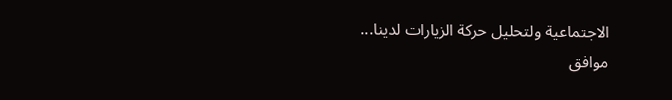الاجتماعية ولتحليل حركة الزيارات لدينا...
موافق